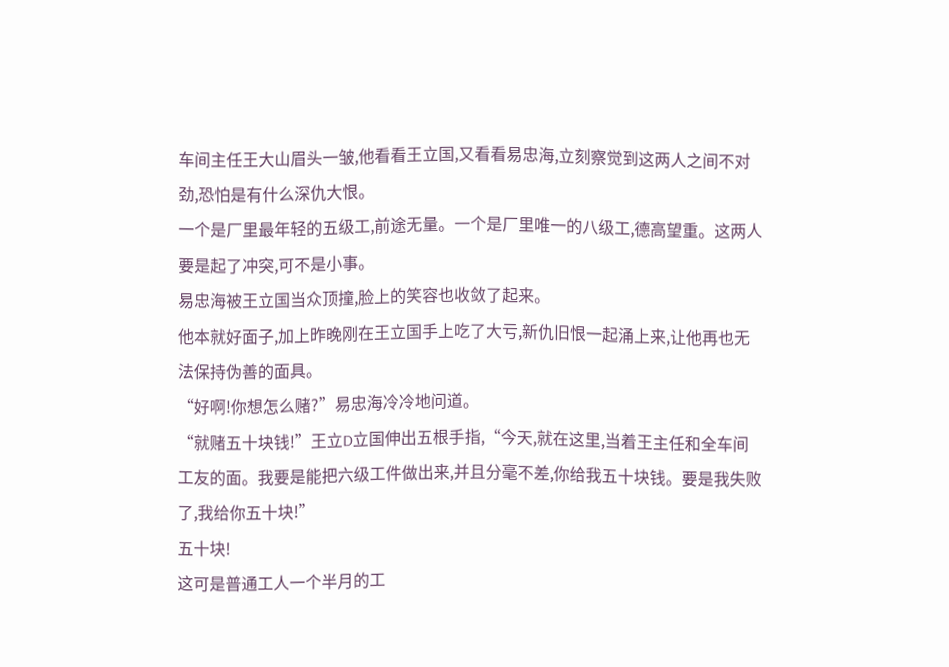车间主任王大山眉头一皱,他看看王立国,又看看易忠海,立刻察觉到这两人之间不对劲,恐怕是有什么深仇大恨。
一个是厂里最年轻的五级工,前途无量。一个是厂里唯一的八级工,德高望重。这两人要是起了冲突,可不是小事。
易忠海被王立国当众顶撞,脸上的笑容也收敛了起来。
他本就好面子,加上昨晚刚在王立国手上吃了大亏,新仇旧恨一起涌上来,让他再也无法保持伪善的面具。
“好啊!你想怎么赌?”易忠海冷冷地问道。
“就赌五十块钱!”王立D立国伸出五根手指,“今天,就在这里,当着王主任和全车间工友的面。我要是能把六级工件做出来,并且分毫不差,你给我五十块钱。要是我失败了,我给你五十块!”
五十块!
这可是普通工人一个半月的工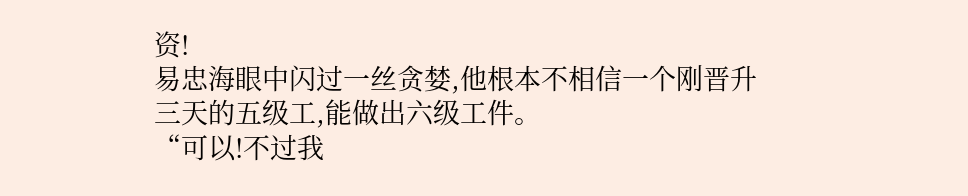资!
易忠海眼中闪过一丝贪婪,他根本不相信一个刚晋升三天的五级工,能做出六级工件。
“可以!不过我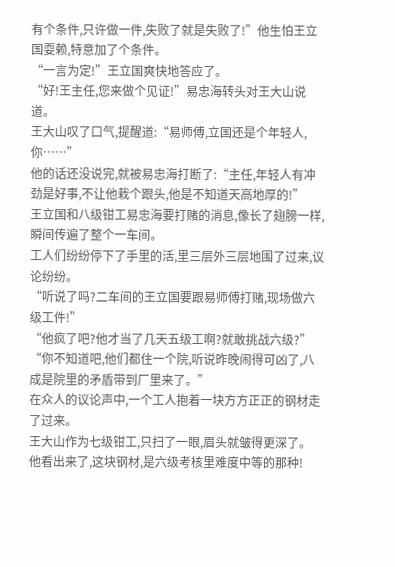有个条件,只许做一件,失败了就是失败了!”他生怕王立国耍赖,特意加了个条件。
“一言为定!”王立国爽快地答应了。
“好!王主任,您来做个见证!”易忠海转头对王大山说道。
王大山叹了口气,提醒道:“易师傅,立国还是个年轻人,你……”
他的话还没说完,就被易忠海打断了:“主任,年轻人有冲劲是好事,不让他栽个跟头,他是不知道天高地厚的!”
王立国和八级钳工易忠海要打赌的消息,像长了翅膀一样,瞬间传遍了整个一车间。
工人们纷纷停下了手里的活,里三层外三层地围了过来,议论纷纷。
“听说了吗?二车间的王立国要跟易师傅打赌,现场做六级工件!”
“他疯了吧?他才当了几天五级工啊?就敢挑战六级?”
“你不知道吧,他们都住一个院,听说昨晚闹得可凶了,八成是院里的矛盾带到厂里来了。”
在众人的议论声中,一个工人抱着一块方方正正的钢材走了过来。
王大山作为七级钳工,只扫了一眼,眉头就皱得更深了。
他看出来了,这块钢材,是六级考核里难度中等的那种!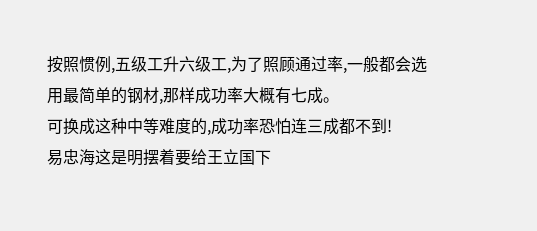按照惯例,五级工升六级工,为了照顾通过率,一般都会选用最简单的钢材,那样成功率大概有七成。
可换成这种中等难度的,成功率恐怕连三成都不到!
易忠海这是明摆着要给王立国下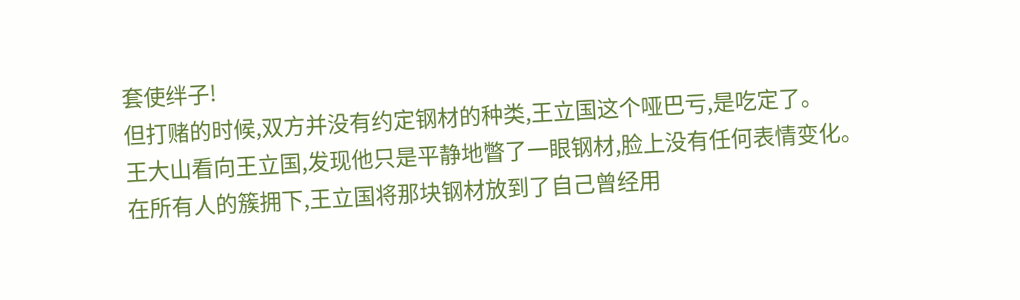套使绊子!
但打赌的时候,双方并没有约定钢材的种类,王立国这个哑巴亏,是吃定了。
王大山看向王立国,发现他只是平静地瞥了一眼钢材,脸上没有任何表情变化。
在所有人的簇拥下,王立国将那块钢材放到了自己曾经用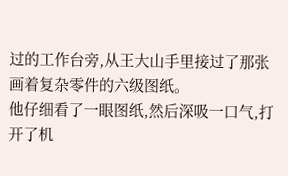过的工作台旁,从王大山手里接过了那张画着复杂零件的六级图纸。
他仔细看了一眼图纸,然后深吸一口气,打开了机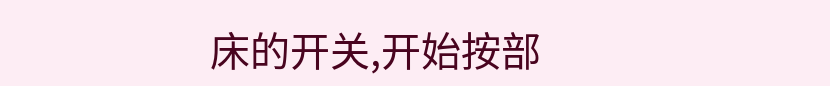床的开关,开始按部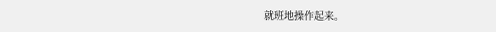就班地操作起来。